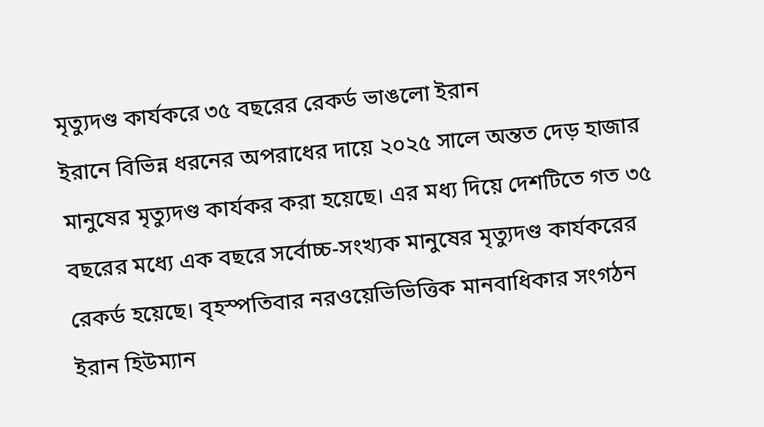মৃত্যুদণ্ড কার্যকরে ৩৫ বছরের রেকর্ড ভাঙলো ইরান
ইরানে বিভিন্ন ধরনের অপরাধের দায়ে ২০২৫ সালে অন্তত দেড় হাজার মানুষের মৃত্যুদণ্ড কার্যকর করা হয়েছে। এর মধ্য দিয়ে দেশটিতে গত ৩৫ বছরের মধ্যে এক বছরে সর্বোচ্চ-সংখ্যক মানুষের মৃত্যুদণ্ড কার্যকরের রেকর্ড হয়েছে। বৃহস্পতিবার নরওয়েভিভিত্তিক মানবাধিকার সংগঠন ইরান হিউম্যান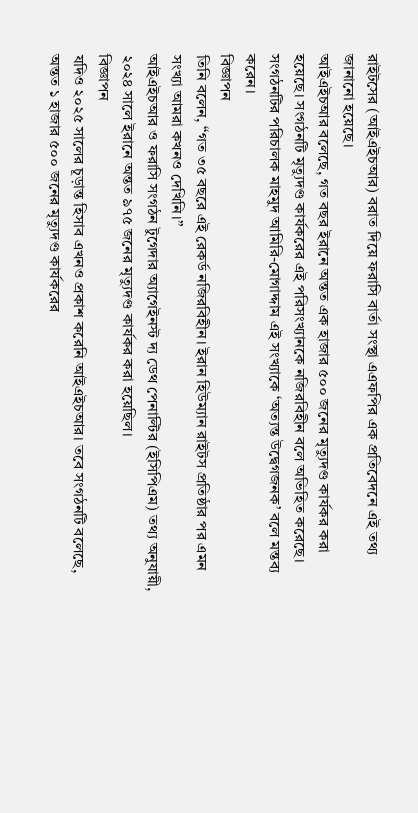রাইটসের (আইএইচআর) বরাত দিয়ে ফরাসি বার্তা সংস্থা এএফপির এক প্রতিবেদনে এই তথ্য জানানো হয়েছে।
আইএইচআর বলেছে, গত বছর ইরানে অন্তত এক হাজার ৫০০ জনের মৃত্যুদণ্ড কার্যকর করা হয়েছে। সংগঠনটি মৃত্যুদণ্ড কার্যকরের এই পরিসংখ্যানকে নজিরবিহীন বলে অভিহিত করেছে। সংগঠনটির পরিচালক মাহমুদ আমিরি-মোগাদ্দাম এই সংখ্যাকে ‘অত্যন্ত উদ্বেগজনক’ বলে মন্তব্য করেন।
বিজ্ঞাপন
তিনি বলেন, ‘‘গত ৩৫ বছরে এই রেকর্ড নজিরবিহীন। ইরান হিউম্যান রাইটস প্রতিষ্ঠার পর এমন সংখ্যা আমরা কখনও দেখিনি।’’
আইএইচআর ও ফরাসি সংগঠন টুগেদার অ্যাগেইনস্ট দ্য ডেথ পেনাল্টির (ইসিপিএম) তথ্য অনুযায়ী, ২০২৪ সালে ইরানে অন্তত ৯৭৫ জনের মৃত্যুদণ্ড কার্যকর করা হয়েছিল।
বিজ্ঞাপন
যদিও ২০২৫ সালের চূড়ান্ত হিসাব এখনও প্রকাশ করেনি আইএইচআর। তবে সংগঠনটি বলেছে, অন্তত ১ হাজার ৫০০ জনের মৃত্যুদণ্ড কার্যকরের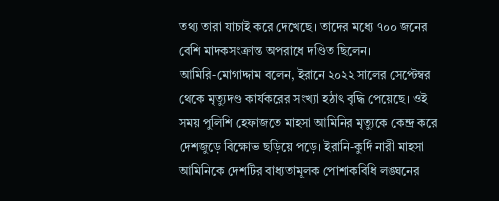তথ্য তারা যাচাই করে দেখেছে। তাদের মধ্যে ৭০০ জনের বেশি মাদকসংক্রান্ত অপরাধে দণ্ডিত ছিলেন।
আমিরি-মোগাদ্দাম বলেন, ইরানে ২০২২ সালের সেপ্টেম্বর থেকে মৃত্যুদণ্ড কার্যকরের সংখ্যা হঠাৎ বৃদ্ধি পেয়েছে। ওই সময় পুলিশি হেফাজতে মাহসা আমিনির মৃত্যুকে কেন্দ্র করে দেশজুড়ে বিক্ষোভ ছড়িয়ে পড়ে। ইরানি-কুর্দি নারী মাহসা আমিনিকে দেশটির বাধ্যতামূলক পোশাকবিধি লঙ্ঘনের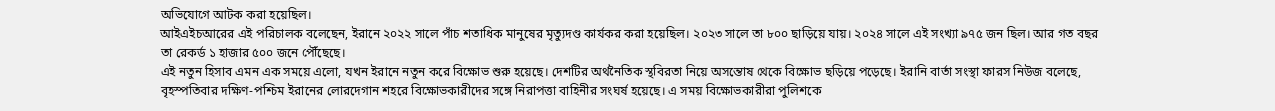অভিযোগে আটক করা হয়েছিল।
আইএইচআরের এই পরিচালক বলেছেন, ইরানে ২০২২ সালে পাঁচ শতাধিক মানুষের মৃত্যুদণ্ড কার্যকর করা হয়েছিল। ২০২৩ সালে তা ৮০০ ছাড়িয়ে যায়। ২০২৪ সালে এই সংখ্যা ৯৭৫ জন ছিল। আর গত বছর তা রেকর্ড ১ হাজার ৫০০ জনে পৌঁছেছে।
এই নতুন হিসাব এমন এক সময়ে এলো, যখন ইরানে নতুন করে বিক্ষোভ শুরু হয়েছে। দেশটির অর্থনৈতিক স্থবিরতা নিয়ে অসন্তোষ থেকে বিক্ষোভ ছড়িয়ে পড়েছে। ইরানি বার্তা সংস্থা ফারস নিউজ বলেছে, বৃহস্পতিবার দক্ষিণ-পশ্চিম ইরানের লোরদেগান শহরে বিক্ষোভকারীদের সঙ্গে নিরাপত্তা বাহিনীর সংঘর্ষ হয়েছে। এ সময় বিক্ষোভকারীরা পুলিশকে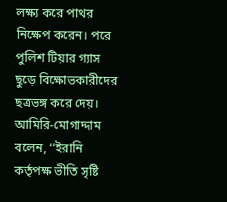লক্ষ্য করে পাথর নিক্ষেপ করেন। পরে পুলিশ টিয়ার গ্যাস ছুড়ে বিক্ষোভকারীদের ছত্রভঙ্গ করে দেয়।
আমিরি-মোগাদ্দাম বলেন, ‘‘ইরানি কর্তৃপক্ষ ভীতি সৃষ্টি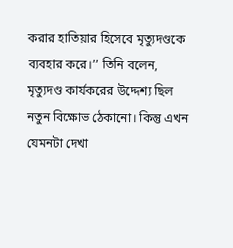করার হাতিয়ার হিসেবে মৃত্যুদণ্ডকে ব্যবহার করে।’’ তিনি বলেন, মৃত্যুদণ্ড কার্যকরের উদ্দেশ্য ছিল নতুন বিক্ষোভ ঠেকানো। কিন্তু এখন যেমনটা দেখা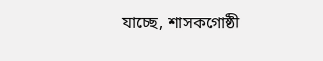যাচ্ছে, শাসকগোষ্ঠী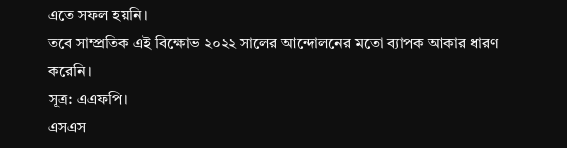এতে সফল হয়নি।
তবে সাম্প্রতিক এই বিক্ষোভ ২০২২ সালের আন্দোলনের মতো ব্যাপক আকার ধারণ করেনি।
সূত্র: এএফপি।
এসএস